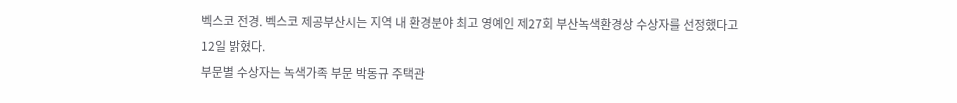벡스코 전경. 벡스코 제공부산시는 지역 내 환경분야 최고 영예인 제27회 부산녹색환경상 수상자를 선정했다고 12일 밝혔다.
부문별 수상자는 녹색가족 부문 박동규 주택관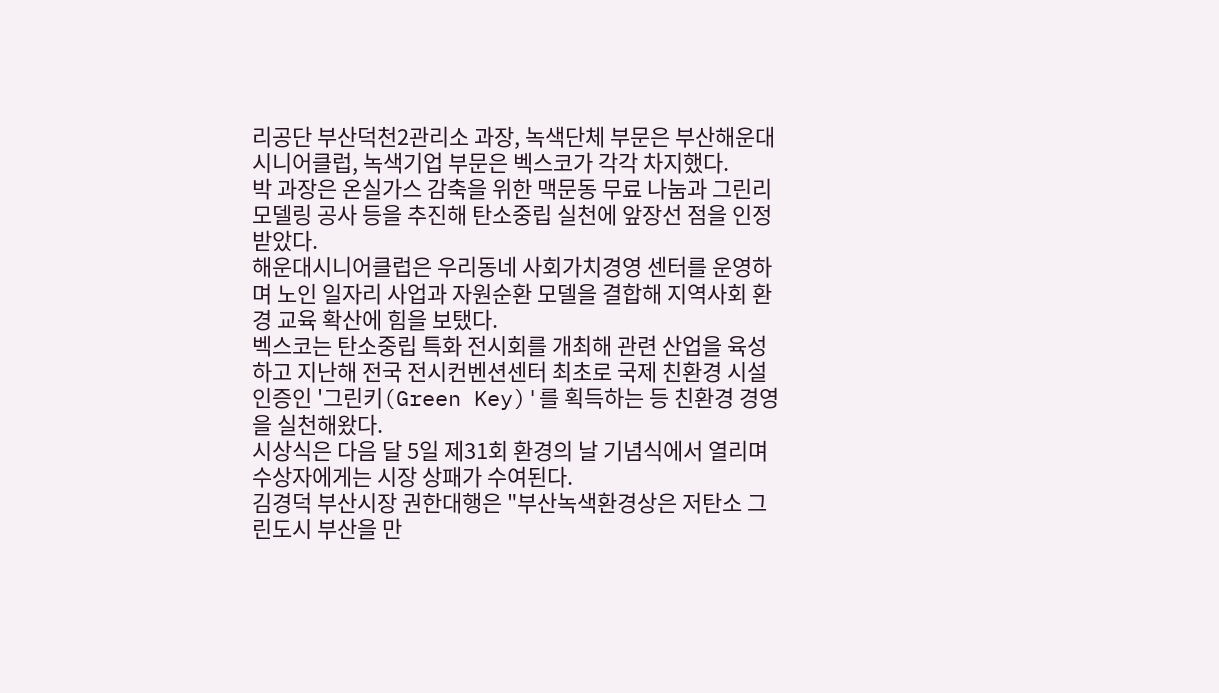리공단 부산덕천2관리소 과장, 녹색단체 부문은 부산해운대시니어클럽, 녹색기업 부문은 벡스코가 각각 차지했다.
박 과장은 온실가스 감축을 위한 맥문동 무료 나눔과 그린리모델링 공사 등을 추진해 탄소중립 실천에 앞장선 점을 인정받았다.
해운대시니어클럽은 우리동네 사회가치경영 센터를 운영하며 노인 일자리 사업과 자원순환 모델을 결합해 지역사회 환경 교육 확산에 힘을 보탰다.
벡스코는 탄소중립 특화 전시회를 개최해 관련 산업을 육성하고 지난해 전국 전시컨벤션센터 최초로 국제 친환경 시설인증인 '그린키(Green Key)'를 획득하는 등 친환경 경영을 실천해왔다.
시상식은 다음 달 5일 제31회 환경의 날 기념식에서 열리며 수상자에게는 시장 상패가 수여된다.
김경덕 부산시장 권한대행은 "부산녹색환경상은 저탄소 그린도시 부산을 만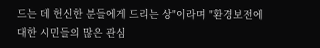드는 데 헌신한 분들에게 드리는 상"이라며 "환경보전에 대한 시민들의 많은 관심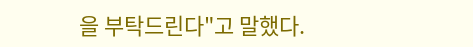을 부탁드린다"고 말했다.